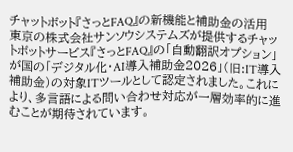チャットボット『さっとFAQ』の新機能と補助金の活用
東京の株式会社サンソウシステムズが提供するチャットボットサービス『さっとFAQ』の「自動翻訳オプション」が国の「デジタル化・AI導入補助金2026」(旧:IT導入補助金)の対象ITツールとして認定されました。これにより、多言語による問い合わせ対応が一層効率的に進むことが期待されています。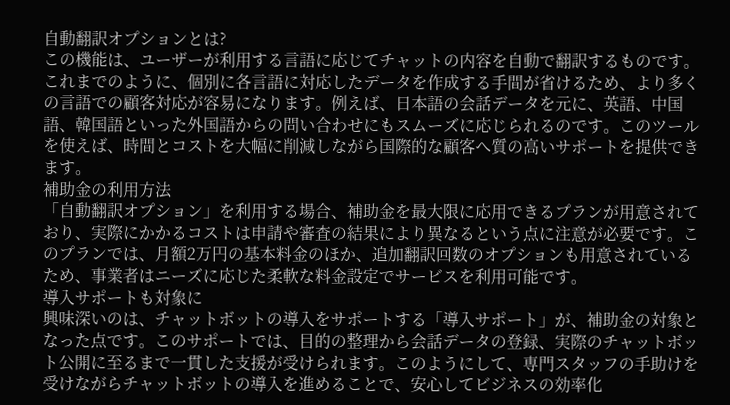自動翻訳オプションとは?
この機能は、ユーザーが利用する言語に応じてチャットの内容を自動で翻訳するものです。これまでのように、個別に各言語に対応したデータを作成する手間が省けるため、より多くの言語での顧客対応が容易になります。例えば、日本語の会話データを元に、英語、中国語、韓国語といった外国語からの問い合わせにもスムーズに応じられるのです。このツールを使えば、時間とコストを大幅に削減しながら国際的な顧客へ質の高いサポートを提供できます。
補助金の利用方法
「自動翻訳オプション」を利用する場合、補助金を最大限に応用できるプランが用意されており、実際にかかるコストは申請や審査の結果により異なるという点に注意が必要です。このプランでは、月額2万円の基本料金のほか、追加翻訳回数のオプションも用意されているため、事業者はニーズに応じた柔軟な料金設定でサービスを利用可能です。
導入サポートも対象に
興味深いのは、チャットボットの導入をサポートする「導入サポート」が、補助金の対象となった点です。このサポートでは、目的の整理から会話データの登録、実際のチャットボット公開に至るまで一貫した支援が受けられます。このようにして、専門スタッフの手助けを受けながらチャットボットの導入を進めることで、安心してビジネスの効率化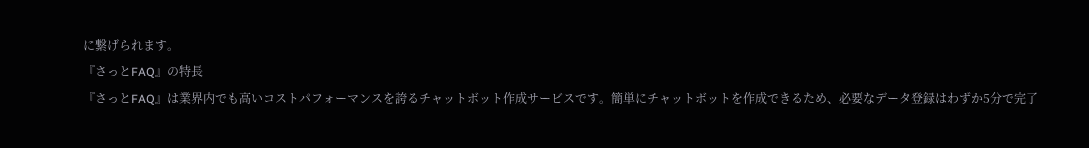に繋げられます。
『さっとFAQ』の特長
『さっとFAQ』は業界内でも高いコストパフォーマンスを誇るチャットボット作成サービスです。簡単にチャットボットを作成できるため、必要なデータ登録はわずか5分で完了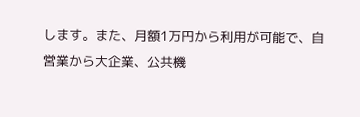します。また、月額1万円から利用が可能で、自営業から大企業、公共機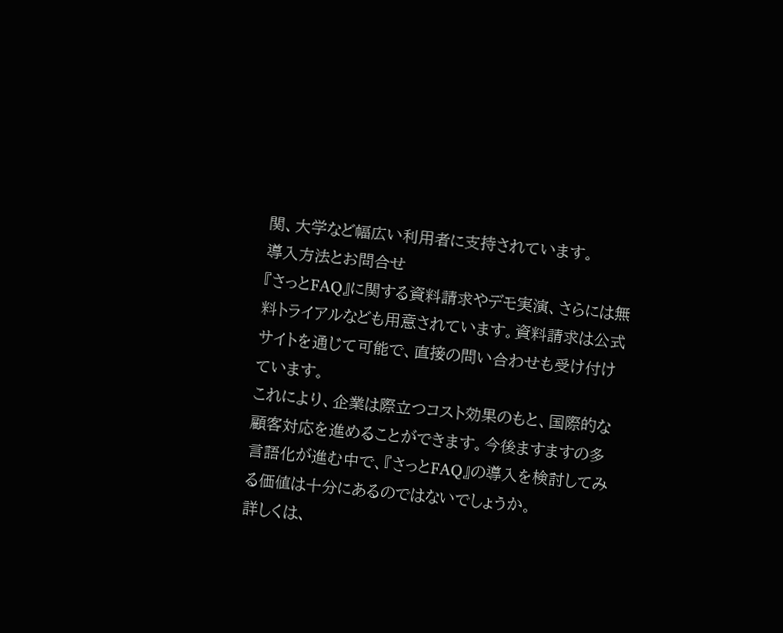関、大学など幅広い利用者に支持されています。
導入方法とお問合せ
『さっとFAQ』に関する資料請求やデモ実演、さらには無料トライアルなども用意されています。資料請求は公式サイトを通じて可能で、直接の問い合わせも受け付けています。
これにより、企業は際立つコスト効果のもと、国際的な顧客対応を進めることができます。今後ますますの多言語化が進む中で、『さっとFAQ』の導入を検討してみる価値は十分にあるのではないでしょうか。
詳しくは、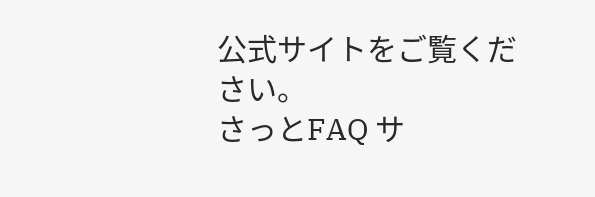公式サイトをご覧ください。
さっとFAQ サ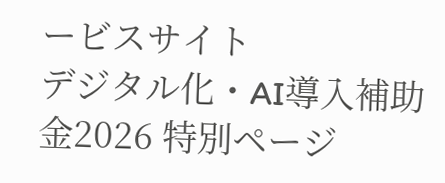ービスサイト
デジタル化・AI導入補助金2026 特別ページ